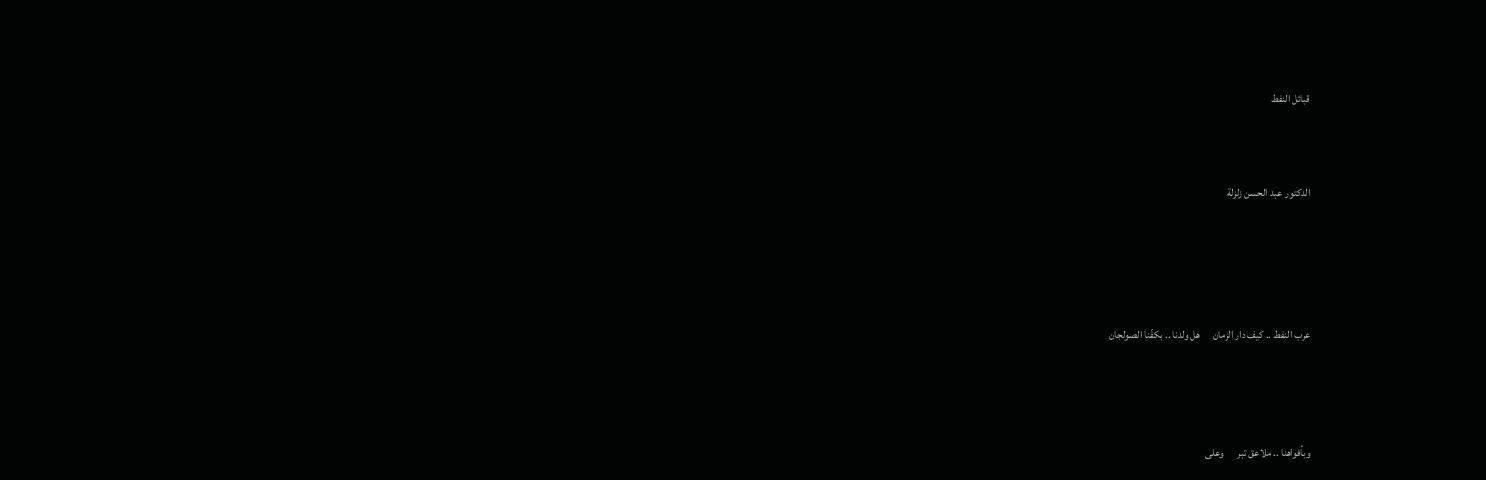قبائل النفط



الدكتور عبد الحسن زلزلة





عرب النفط .. كيف دار الزمان      هل ولدنا .. بكفّنا الصولجان




وبأفواهنا .. ملاعق تبر      وعلى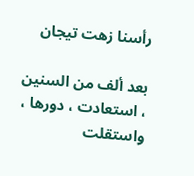رأسنا زهت تيجان

بعد ألف من السنين ، استعادت ، دورها ، واستقلت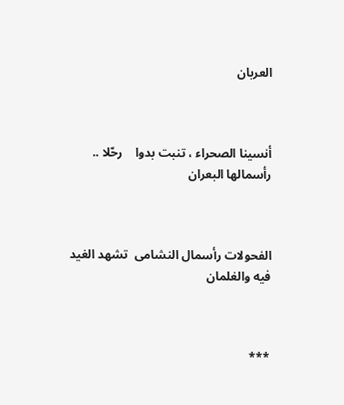العربان



أنسينا الصحراء ، تنبت بدوا    رحّلا .. رأسمالها البعران



الفحولات رأسمال النشامى  تشهد الغيد فيه والغلمان



***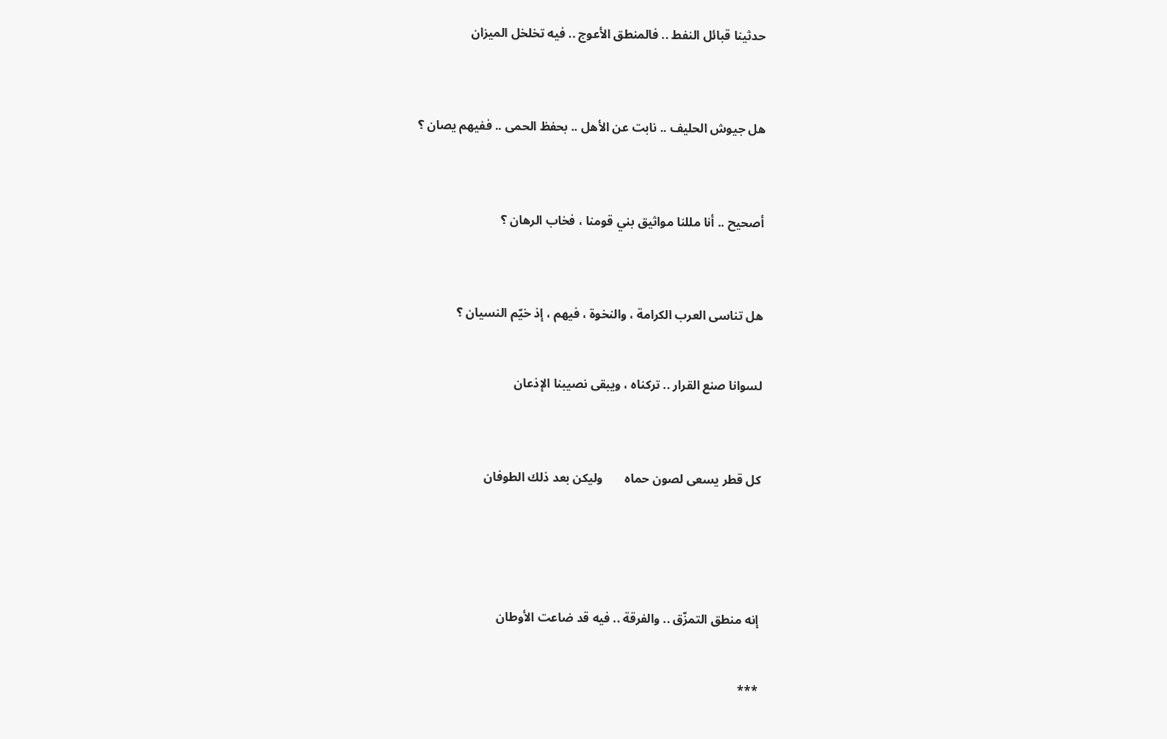حدثينا قبائل النفط .. فالمنطق الأعوج .. فيه تخلخل الميزان



هل جيوش الحليف .. نابت عن الأهل .. بحفظ الحمى .. ففيهم يصان ؟



أصحيح .. أنا مللنا مواثيق بني قومنا ، فخاب الرهان ؟



هل تناسى العرب الكرامة ، والنخوة ، فيهم ، إذ خيّم النسيان ؟


لسوانا صنع القرار .. تركناه ، ويبقى نصيبنا الإذعان



كل قطر يسعى لصون حماه       وليكن بعد ذلك الطوفان





إنه منطق التمزّق .. والفرقة .. فيه قد ضاعت الأوطان


***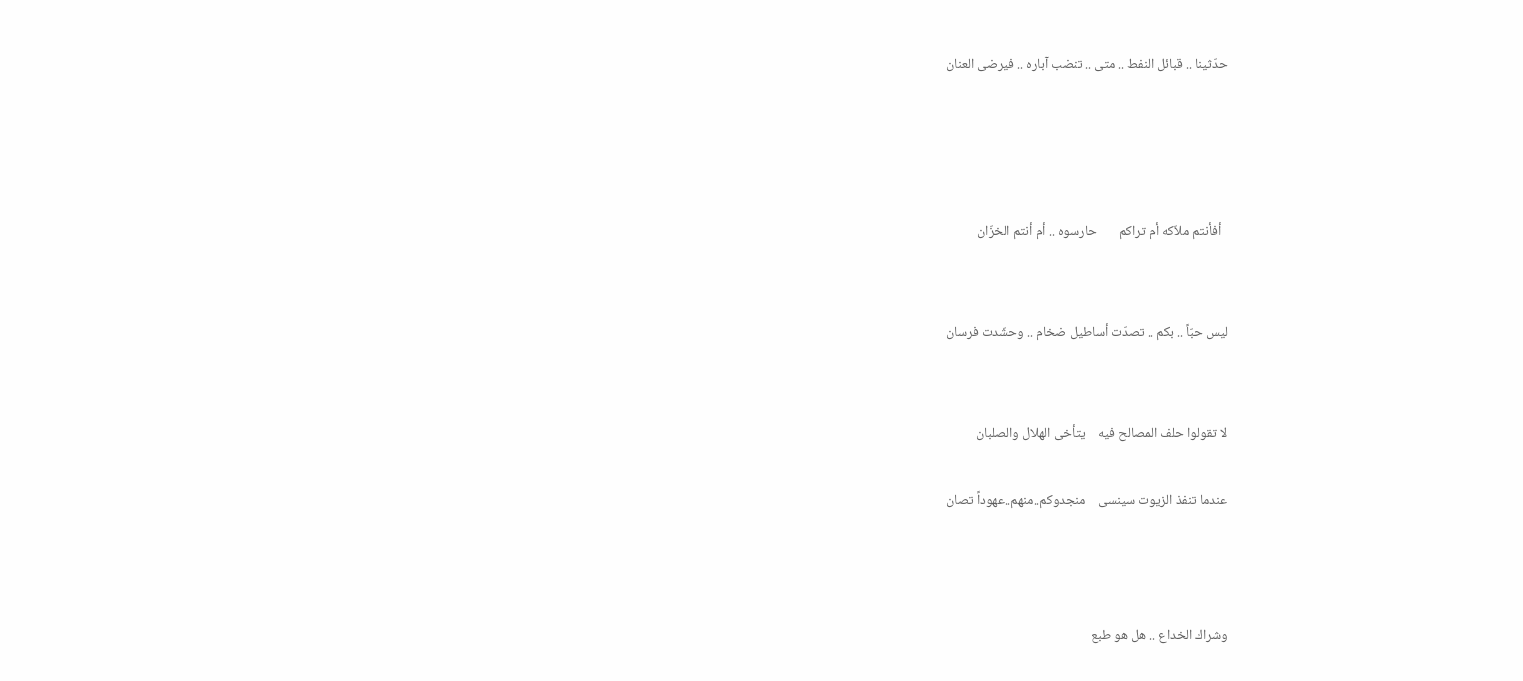حدّثينا .. قبائل النفط .. متى .. تنضب آباره .. فيرضى العنان




  أفأنتم ملاّكه أم تراكم       حارسوه .. أم أنتم الخزّان


ليس حبّاً .. بكم .. تصدّت أساطيل ضخام .. وحشّدت فرسان


لا تقولوا حلف المصالح فيه    يتأخى الهلال والصلبان

عندما تنفذ الزيوت سينسى    منجدوكم..منهم..عهوداً تصان



وشراك الخداع .. هل هو طبع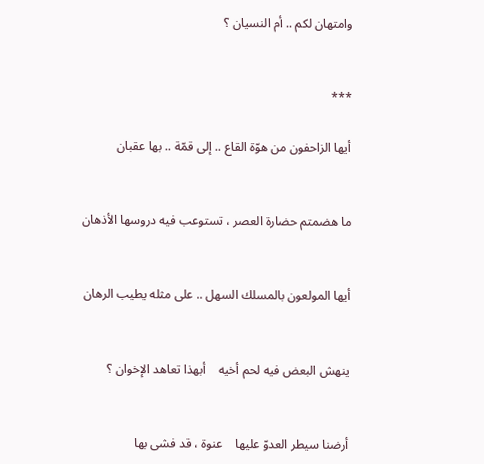وامتهان لكم .. أم النسيان ؟


***

أيها الزاحفون من هوّة القاع .. إلى قمّة .. بها عقبان


ما هضمتم حضارة العصر ، تستوعب فيه دروسها الأذهان


أيها المولعون بالمسلك السهل .. على مثله يطيب الرهان


ينهش البعض فيه لحم أخيه    أبهذا تعاهد الإخوان ؟


أرضنا سيطر العدوّ عليها    عنوة ، قد فشى بها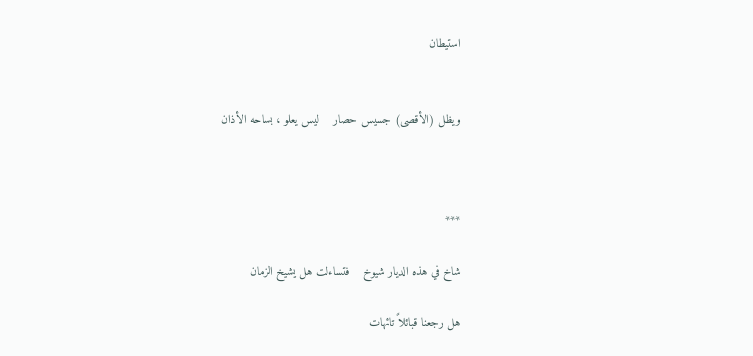استيطان


ويظل (الأقصى) جسيس حصار    ليس يعلو ، بساحه الأذان



***

شاخ في هذه الديار شيوخ    فتساءلت هل يشيخ الزمان

هل رجعنا قبائلاً تائهات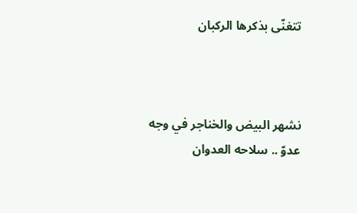تتغنّى بذكرها الركبان



نشهر البيض والخناجر في وجه عدوّ .. سلاحه العدوان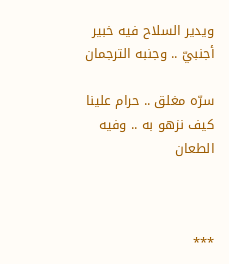ويدير السلاح فيه خبير    أجنبيّ .. وجنبه الترجمان

سرّه مغلق .. حرام علينا        كيف نزهو به .. وفيه الطعان



***